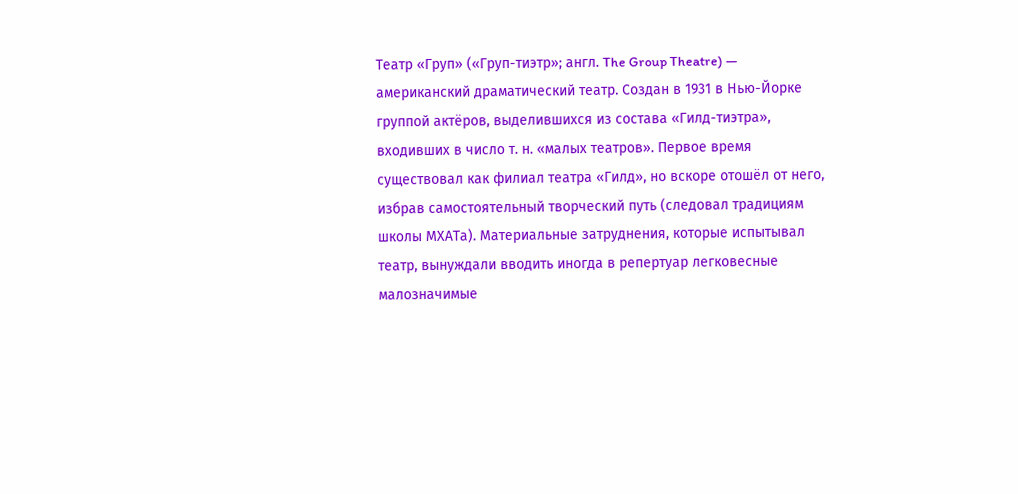Театр «Груп» («Груп-тиэтр»; англ. The Group Theatre) — американский драматический театр. Создан в 1931 в Нью-Йорке группой актёров, выделившихся из состава «Гилд-тиэтра», входивших в число т. н. «малых театров». Первое время существовал как филиал театра «Гилд», но вскоре отошёл от него, избрав самостоятельный творческий путь (следовал традициям школы МХАТа). Материальные затруднения, которые испытывал театр, вынуждали вводить иногда в репертуар легковесные малозначимые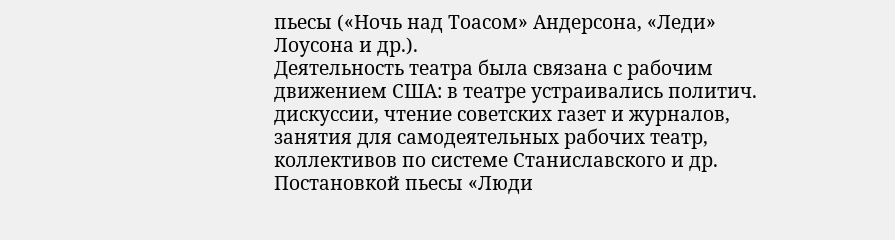пьесы («Ночь над Тоасом» Андерсона, «Леди» Лоусона и др.).
Деятельность театра была связана с рабочим движением США: в театре устраивались политич. дискуссии, чтение советских газет и журналов, занятия для самодеятельных рабочих театр, коллективов по системе Станиславского и др. Постановкой пьесы «Люди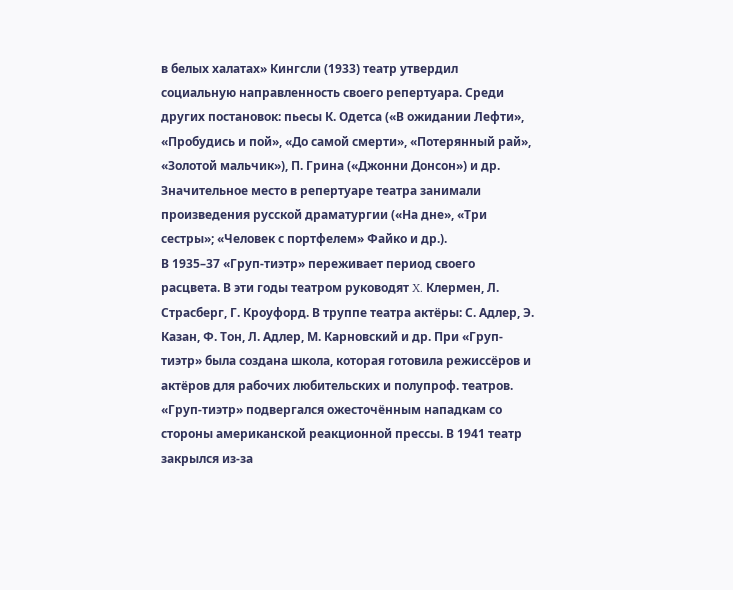в белых халатах» Кингсли (1933) театр утвердил социальную направленность своего репертуара. Среди других постановок: пьесы К. Одетса («В ожидании Лефти», «Пробудись и пой», «До самой смерти», «Потерянный рай», «Золотой мальчик»), П. Грина («Джонни Донсон») и др. Значительное место в репертуаре театра занимали произведения русской драматургии («На дне», «Три сестры»; «Человек с портфелем» Файко и др.).
В 1935–37 «Груп-тиэтр» переживает период своего расцвета. В эти годы театром руководят X. Клермен, Л. Страсберг, Г. Кроуфорд. В труппе театра актёры: С. Адлер, Э. Казан, Ф. Тон, Л. Адлер, М. Карновский и др. При «Груп-тиэтр» была создана школа, которая готовила режиссёров и актёров для рабочих любительских и полупроф. театров. «Груп-тиэтр» подвергался ожесточённым нападкам со стороны американской реакционной прессы. В 1941 театр закрылся из-за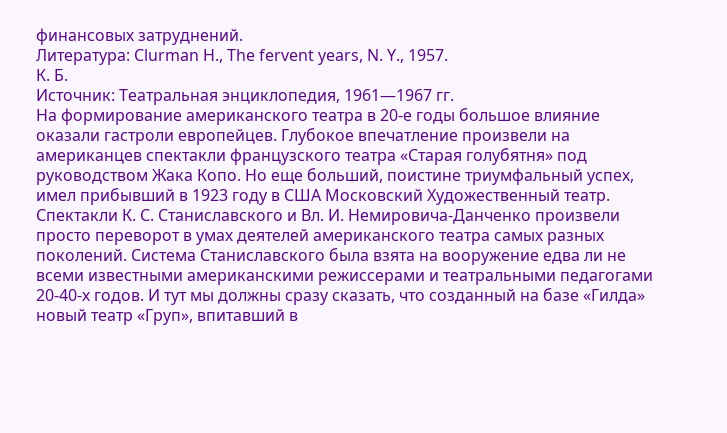финансовых затруднений.
Литература: Clurman Н., The fervent years, N. Y., 1957.
К. Б.
Источник: Театральная энциклопедия, 1961—1967 гг.
На формирование американского театра в 20-е годы большое влияние оказали гастроли европейцев. Глубокое впечатление произвели на американцев спектакли французского театра «Старая голубятня» под руководством Жака Копо. Но еще больший, поистине триумфальный успех, имел прибывший в 1923 году в США Московский Художественный театр.
Спектакли К. С. Станиславского и Вл. И. Немировича-Данченко произвели просто переворот в умах деятелей американского театра самых разных поколений. Система Станиславского была взята на вооружение едва ли не всеми известными американскими режиссерами и театральными педагогами 20-40-х годов. И тут мы должны сразу сказать, что созданный на базе «Гилда» новый театр «Груп», впитавший в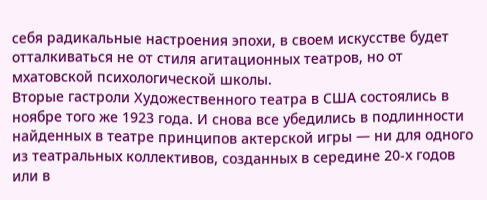себя радикальные настроения эпохи, в своем искусстве будет отталкиваться не от стиля агитационных театров, но от мхатовской психологической школы.
Вторые гастроли Художественного театра в США состоялись в ноябре того же 1923 года. И снова все убедились в подлинности найденных в театре принципов актерской игры — ни для одного из театральных коллективов, созданных в середине 20-х годов или в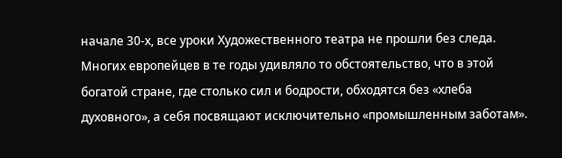начале 30-х, все уроки Художественного театра не прошли без следа.
Многих европейцев в те годы удивляло то обстоятельство, что в этой богатой стране, где столько сил и бодрости, обходятся без «хлеба духовного», а себя посвящают исключительно «промышленным заботам».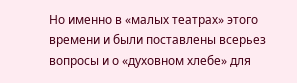Но именно в «малых театрах» этого времени и были поставлены всерьез вопросы и о «духовном хлебе» для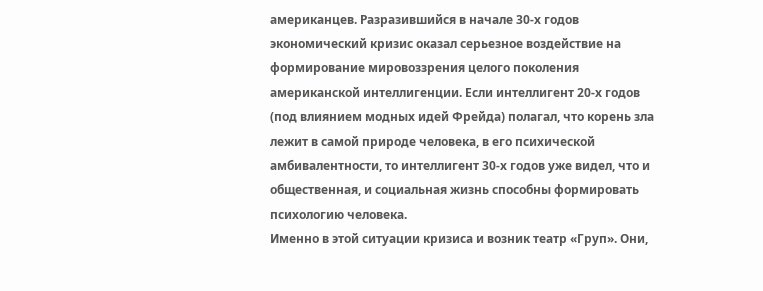американцев. Разразившийся в начале 30-х годов экономический кризис оказал серьезное воздействие на формирование мировоззрения целого поколения американской интеллигенции. Если интеллигент 20-х годов (под влиянием модных идей Фрейда) полагал, что корень зла лежит в самой природе человека, в его психической амбивалентности, то интеллигент 30-х годов уже видел, что и общественная, и социальная жизнь способны формировать психологию человека.
Именно в этой ситуации кризиса и возник театр «Груп». Они,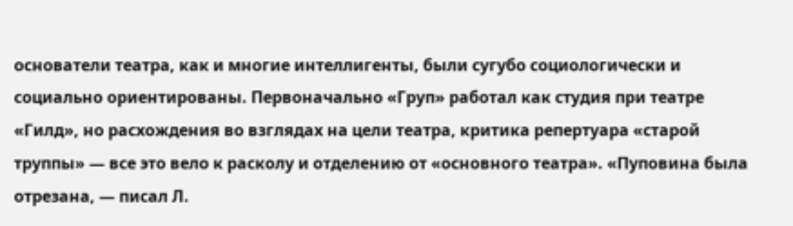основатели театра, как и многие интеллигенты, были сугубо социологически и социально ориентированы. Первоначально «Груп» работал как студия при театре «Гилд», но расхождения во взглядах на цели театра, критика репертуара «старой труппы» — все это вело к расколу и отделению от «основного театра». «Пуповина была отрезана, — писал Л.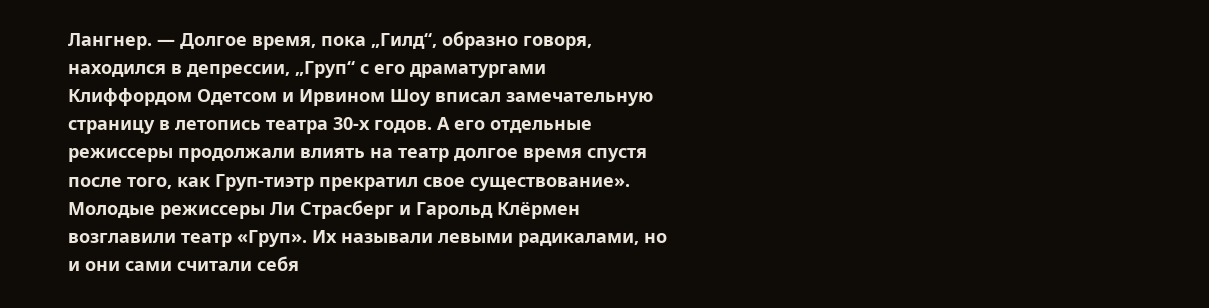Лангнер. — Долгое время, пока „Гилд“, образно говоря, находился в депрессии, „Груп“ с его драматургами Клиффордом Одетсом и Ирвином Шоу вписал замечательную страницу в летопись театра 30-х годов. А его отдельные режиссеры продолжали влиять на театр долгое время спустя после того, как Груп-тиэтр прекратил свое существование».
Молодые режиссеры Ли Страсберг и Гарольд Клёрмен возглавили театр «Груп». Их называли левыми радикалами, но и они сами считали себя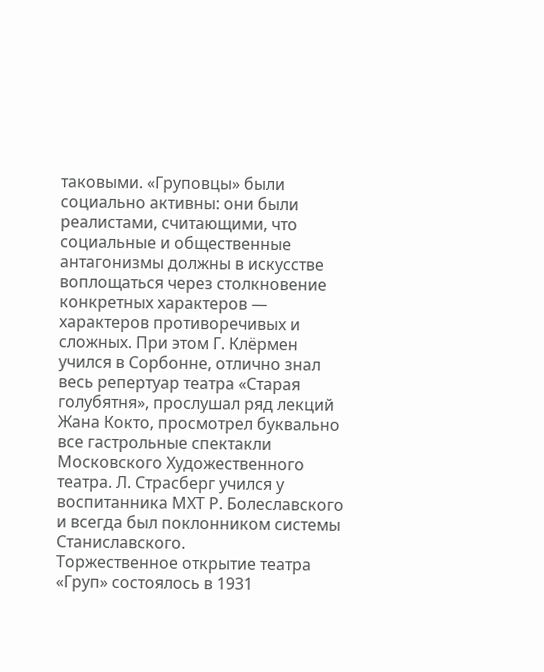таковыми. «Груповцы» были социально активны: они были реалистами, считающими, что социальные и общественные антагонизмы должны в искусстве воплощаться через столкновение конкретных характеров — характеров противоречивых и сложных. При этом Г. Клёрмен учился в Сорбонне, отлично знал весь репертуар театра «Старая голубятня», прослушал ряд лекций Жана Кокто, просмотрел буквально все гастрольные спектакли Московского Художественного театра. Л. Страсберг учился у воспитанника МХТ Р. Болеславского и всегда был поклонником системы Станиславского.
Торжественное открытие театра «Груп» состоялось в 1931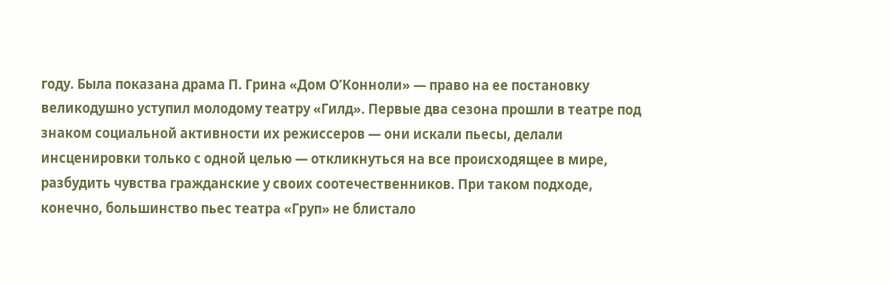году. Была показана драма П. Грина «Дом О’Конноли» — право на ее постановку великодушно уступил молодому театру «Гилд». Первые два сезона прошли в театре под знаком социальной активности их режиссеров — они искали пьесы, делали инсценировки только с одной целью — откликнуться на все происходящее в мире, разбудить чувства гражданские у своих соотечественников. При таком подходе, конечно, большинство пьес театра «Груп» не блистало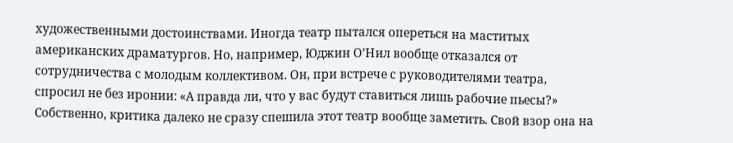художественными достоинствами. Иногда театр пытался опереться на маститых американских драматургов. Но, например, Юджин О’Нил вообще отказался от сотрудничества с молодым коллективом. Он, при встрече с руководителями театра, спросил не без иронии: «А правда ли, что у вас будут ставиться лишь рабочие пьесы?»
Собственно, критика далеко не сразу спешила этот театр вообще заметить. Свой взор она на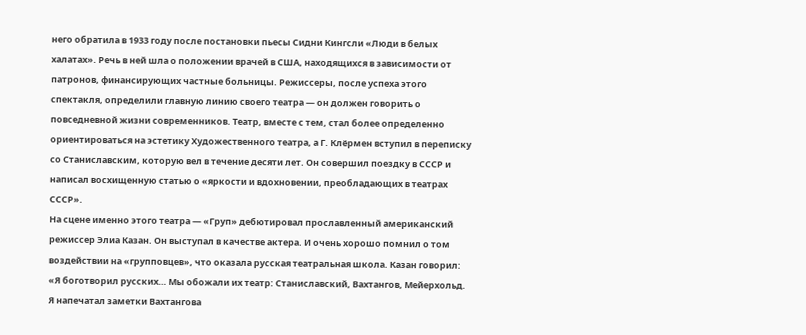него обратила в 1933 году после постановки пьесы Сидни Кингсли «Люди в белых халатах». Речь в ней шла о положении врачей в США, находящихся в зависимости от патронов, финансирующих частные больницы. Режиссеры, после успеха этого спектакля, определили главную линию своего театра — он должен говорить о повседневной жизни современников. Театр, вместе с тем, стал более определенно ориентироваться на эстетику Художественного театра, а Г. Клёрмен вступил в переписку со Станиславским, которую вел в течение десяти лет. Он совершил поездку в СССР и написал восхищенную статью о «яркости и вдохновении, преобладающих в театрах СССР».
На сцене именно этого театра — «Груп» дебютировал прославленный американский режиссер Элиа Казан. Он выступал в качестве актера. И очень хорошо помнил о том воздействии на «групповцев», что оказала русская театральная школа. Казан говорил: «Я боготворил русских… Мы обожали их театр: Станиславский, Вахтангов, Мейерхольд. Я напечатал заметки Вахтангова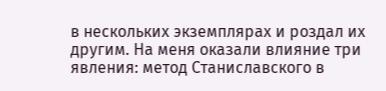в нескольких экземплярах и роздал их другим. На меня оказали влияние три явления: метод Станиславского в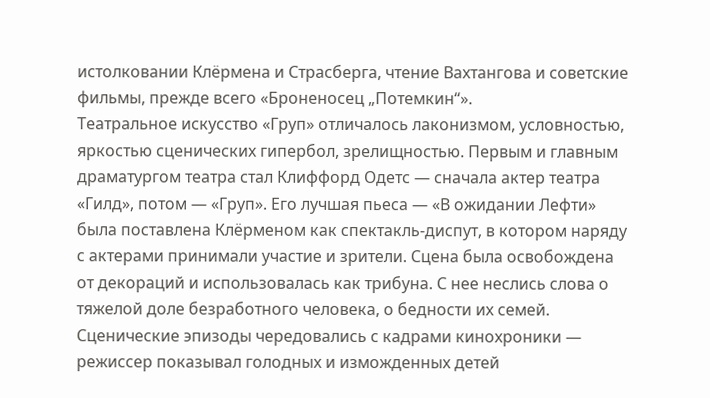истолковании Клёрмена и Страсберга, чтение Вахтангова и советские фильмы, прежде всего «Броненосец „Потемкин“».
Театральное искусство «Груп» отличалось лаконизмом, условностью, яркостью сценических гипербол, зрелищностью. Первым и главным драматургом театра стал Клиффорд Одетс — сначала актер театра «Гилд», потом — «Груп». Его лучшая пьеса — «В ожидании Лефти» была поставлена Клёрменом как спектакль-диспут, в котором наряду с актерами принимали участие и зрители. Сцена была освобождена от декораций и использовалась как трибуна. С нее неслись слова о тяжелой доле безработного человека, о бедности их семей. Сценические эпизоды чередовались с кадрами кинохроники — режиссер показывал голодных и изможденных детей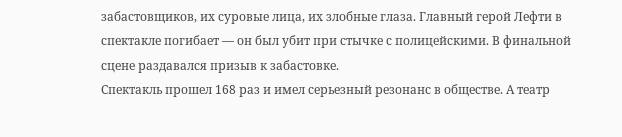забастовщиков, их суровые лица, их злобные глаза. Главный герой Лефти в спектакле погибает — он был убит при стычке с полицейскими. В финальной сцене раздавался призыв к забастовке.
Спектакль прошел 168 раз и имел серьезный резонанс в обществе. А театр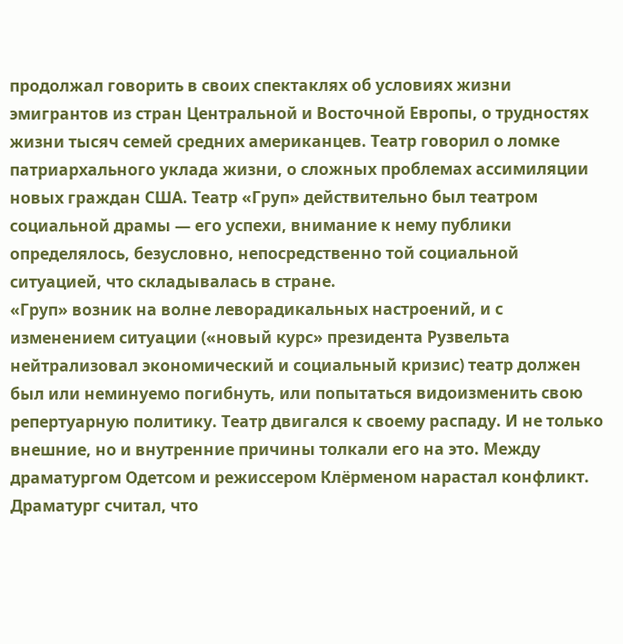продолжал говорить в своих спектаклях об условиях жизни эмигрантов из стран Центральной и Восточной Европы, о трудностях жизни тысяч семей средних американцев. Театр говорил о ломке патриархального уклада жизни, о сложных проблемах ассимиляции новых граждан США. Театр «Груп» действительно был театром социальной драмы — его успехи, внимание к нему публики определялось, безусловно, непосредственно той социальной ситуацией, что складывалась в стране.
«Груп» возник на волне леворадикальных настроений, и с изменением ситуации («новый курс» президента Рузвельта нейтрализовал экономический и социальный кризис) театр должен был или неминуемо погибнуть, или попытаться видоизменить свою репертуарную политику. Театр двигался к своему распаду. И не только внешние, но и внутренние причины толкали его на это. Между драматургом Одетсом и режиссером Клёрменом нарастал конфликт. Драматург считал, что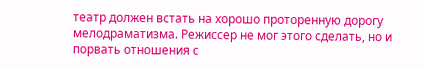театр должен встать на хорошо проторенную дорогу мелодраматизма. Режиссер не мог этого сделать, но и порвать отношения с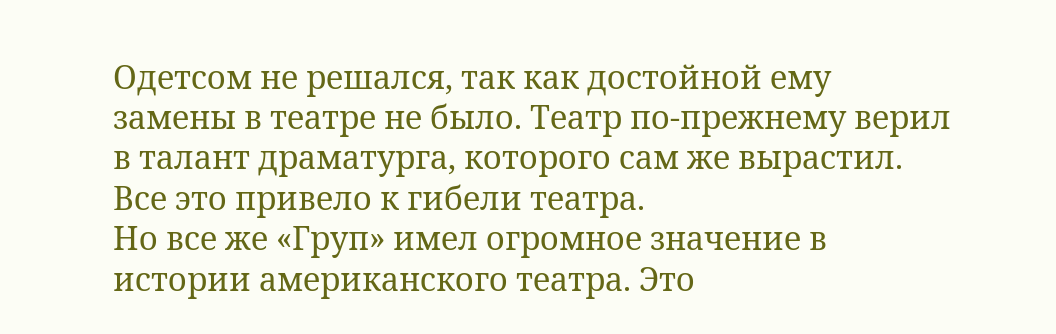Одетсом не решался, так как достойной ему замены в театре не было. Театр по-прежнему верил в талант драматурга, которого сам же вырастил. Все это привело к гибели театра.
Но все же «Груп» имел огромное значение в истории американского театра. Это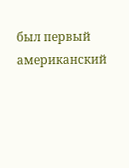был первый американский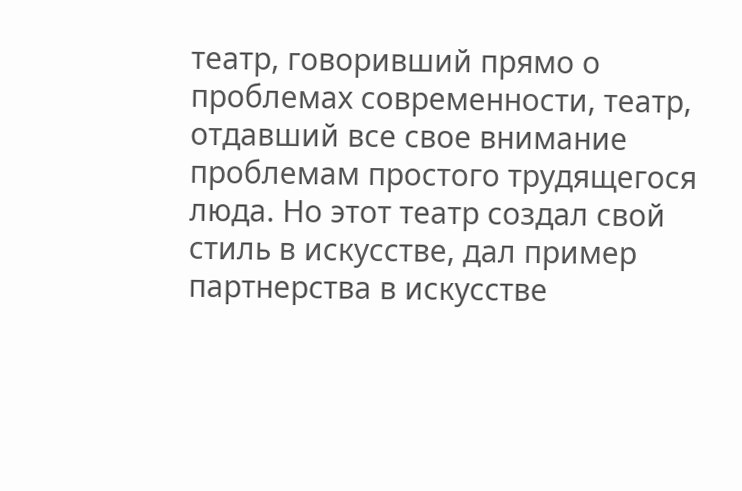театр, говоривший прямо о проблемах современности, театр, отдавший все свое внимание проблемам простого трудящегося люда. Но этот театр создал свой стиль в искусстве, дал пример партнерства в искусстве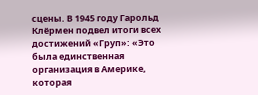сцены. В 1945 году Гарольд Клёрмен подвел итоги всех достижений «Груп»: «Это была единственная организация в Америке, которая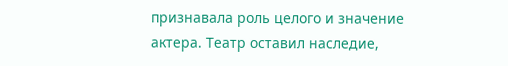признавала роль целого и значение актера. Театр оставил наследие,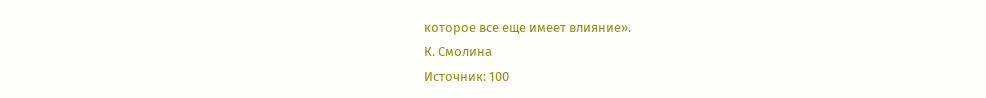которое все еще имеет влияние».
К. Смолина
Источник: 100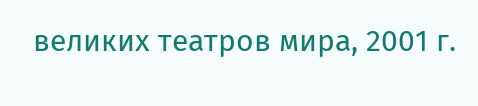великих театров мира, 2001 г.